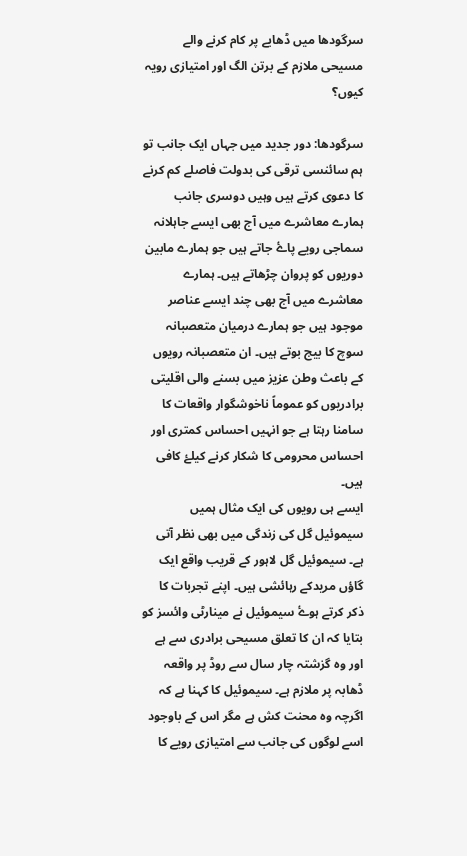سرگودھا میں ڈھابے پر کام کرنے والے مسیحی ملازم کے برتن الگ اور امتیازی رویہ کیوں؟

سرگودھا: دور جدید میں جہاں ایک جانب تو ہم سائنسی ترقی کی بدولت فاصلے کم کرنے کا دعوی کرتے ہیں وہیں دوسری جانب ہمارے معاشرے میں آج بھی ایسے جاہلانہ سماجی رویے پاۓ جاتے ہیں جو ہمارے مابین دوریوں کو پروان چڑھاتے ہیں۔ ہمارے معاشرے میں آج بھی چند ایسے عناصر موجود ہیں جو ہمارے درمیان متعصبانہ سوچ کا بیج بوتے ہیں۔ ان متعصبانہ رویوں کے باعث وطن عزیز میں بسنے والی اقلیتی برادریوں کو عموماً ناخوشگوار واقعات کا سامنا رہتا ہے جو انہیں احساس کمتری اور احساس محرومی کا شکار کرنے کیلۓ کافی ہیں۔
ایسے ہی رویوں کی ایک مثال ہمیں سیموئیل گل کی زندگی میں بھی نظر آتی ہے۔ سیموئیل گل لاہور کے قریب واقع ایک گاؤں مریدکے رہائشی ہیں۔ اپنے تجربات کا ذکر کرتے ہوۓ سیموئیل نے مینارٹی وائسز کو بتایا کہ ان کا تعلق مسیحی برادری سے ہے اور وہ گزشتہ چار سال سے روڈ پر واقعہ ڈھابہ پر ملازم ہے۔ سیموئیل کا کہنا ہے کہ اگرچہ وہ محنت کش ہے مگر اس کے باوجود اسے لوگوں کی جانب سے امتیازی رویے کا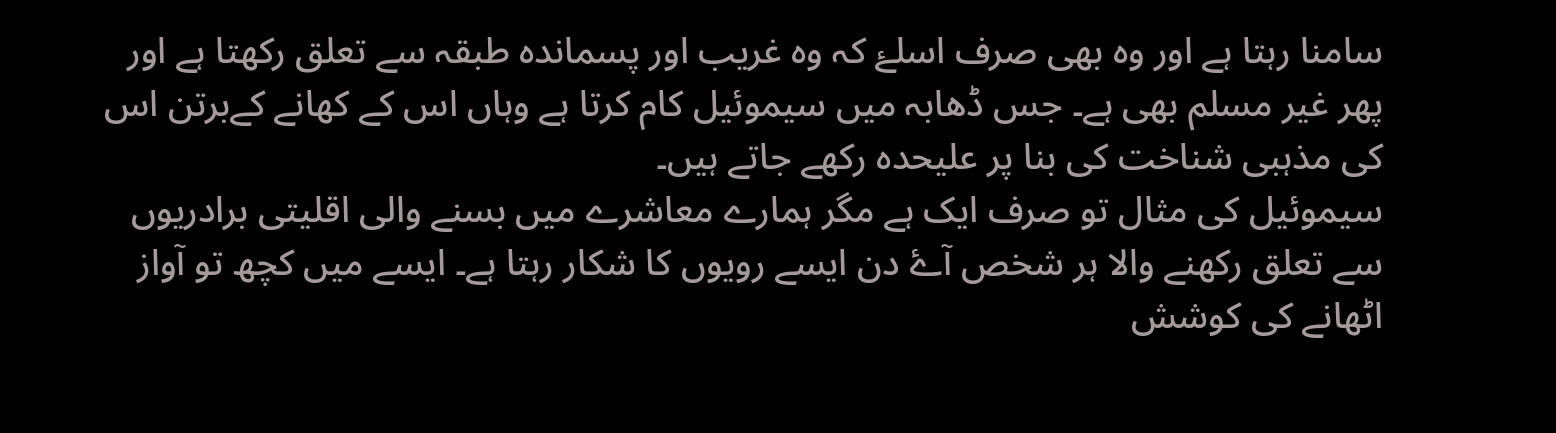سامنا رہتا ہے اور وہ بھی صرف اسلۓ کہ وہ غریب اور پسماندہ طبقہ سے تعلق رکھتا ہے اور پھر غیر مسلم بھی ہے۔ جس ڈھابہ میں سیموئیل کام کرتا ہے وہاں اس کے کھانے کےبرتن اس کی مذہبی شناخت کی بنا پر علیحدہ رکھے جاتے ہیں۔
سیموئیل کی مثال تو صرف ایک ہے مگر ہمارے معاشرے میں بسنے والی اقلیتی برادریوں سے تعلق رکھنے والا ہر شخص آۓ دن ایسے رویوں کا شکار رہتا ہے۔ ایسے میں کچھ تو آواز اٹھانے کی کوشش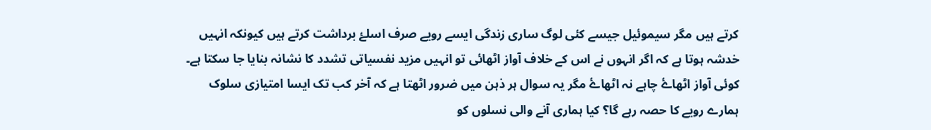کرتے ہیں مگر سیموئیل جیسے کئی لوگ ساری زندگی ایسے رویے صرف اسلۓ برداشت کرتے ہیں کیونکہ انہیں خدشہ ہوتا ہے کہ اگر انہوں نے اس کے خلاف آواز اٹھائی تو انہیں مزید نفسیاتی تشدد کا نشانہ بنایا جا سکتا ہے۔
کوئی آواز اٹھاۓ چاہے نہ اٹھاۓ مگر یہ سوال ہر ذہن میں ضرور اٹھتا ہے کہ آخر کب تک ایسا امتیازی سلوک ہمارے رویے کا حصہ رہے گا؟ کیا ہماری آنے والی نسلوں کو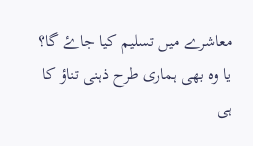معاشرے میں تسلیم کیا جاۓ گا؟ یا وہ بھی ہماری طرح ذہنی تناؤ کا ہی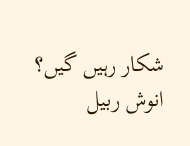شکار رہیں گیں؟
انوش ربیل